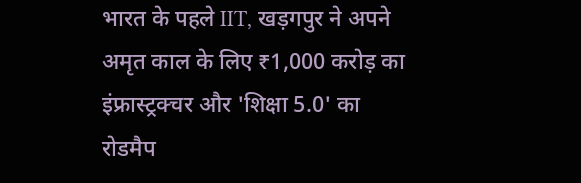भारत के पहले IIT, खड़गपुर ने अपने अमृत काल के लिए ₹1,000 करोड़ का इंफ्रास्ट्रक्चर और 'शिक्षा 5.0' का रोडमैप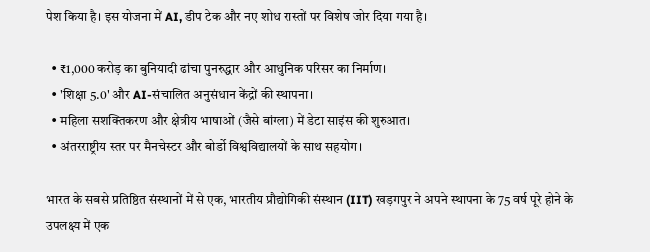पेश किया है। इस योजना में AI, डीप टेक और नए शोध रास्तों पर विशेष जोर दिया गया है।

  • ₹1,000 करोड़ का बुनियादी ढांचा पुनरुद्धार और आधुनिक परिसर का निर्माण।
  • 'शिक्षा 5.0' और AI-संचालित अनुसंधान केंद्रों की स्थापना।
  • महिला सशक्तिकरण और क्षेत्रीय भाषाओं (जैसे बांग्ला) में डेटा साइंस की शुरुआत।
  • अंतरराष्ट्रीय स्तर पर मैनचेस्टर और बोर्डो विश्वविद्यालयों के साथ सहयोग।

भारत के सबसे प्रतिष्ठित संस्थानों में से एक, भारतीय प्रौद्योगिकी संस्थान (IIT) खड़गपुर ने अपने स्थापना के 75 वर्ष पूरे होने के उपलक्ष्य में एक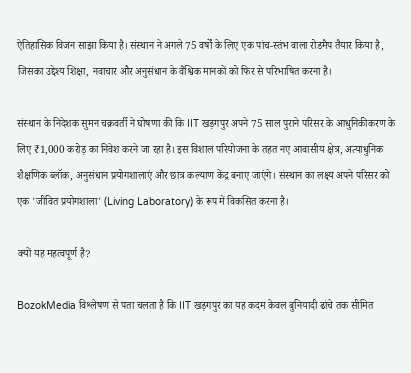ऐतिहासिक विजन साझा किया है। संस्थान ने अगले 75 वर्षों के लिए एक पांच-स्तंभ वाला रोडमैप तैयार किया है, जिसका उद्देश्य शिक्षा, नवाचार और अनुसंधान के वैश्विक मानकों को फिर से परिभाषित करना है।

संस्थान के निदेशक सुमन चक्रवर्ती ने घोषणा की कि IIT खड़गपुर अपने 75 साल पुराने परिसर के आधुनिकीकरण के लिए ₹1,000 करोड़ का निवेश करने जा रहा है। इस विशाल परियोजना के तहत नए आवासीय क्षेत्र, अत्याधुनिक शैक्षणिक ब्लॉक, अनुसंधान प्रयोगशालाएं और छात्र कल्याण केंद्र बनाए जाएंगे। संस्थान का लक्ष्य अपने परिसर को एक 'जीवित प्रयोगशाला' (Living Laboratory) के रूप में विकसित करना है।

क्यों यह महत्वपूर्ण है?

BozokMedia विश्लेषण से पता चलता है कि IIT खड़गपुर का यह कदम केवल बुनियादी ढांचे तक सीमित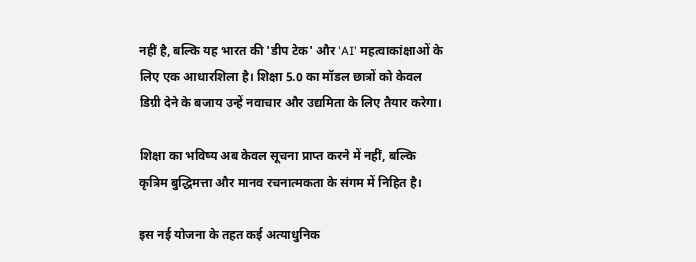नहीं है, बल्कि यह भारत की 'डीप टेक' और 'AI' महत्वाकांक्षाओं के लिए एक आधारशिला है। शिक्षा 5.0 का मॉडल छात्रों को केवल डिग्री देने के बजाय उन्हें नवाचार और उद्यमिता के लिए तैयार करेगा।

शिक्षा का भविष्य अब केवल सूचना प्राप्त करने में नहीं, बल्कि कृत्रिम बुद्धिमत्ता और मानव रचनात्मकता के संगम में निहित है।

इस नई योजना के तहत कई अत्याधुनिक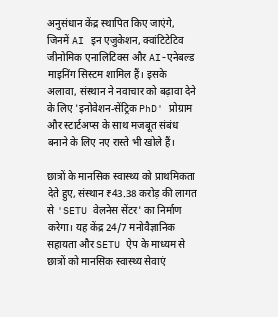अनुसंधान केंद्र स्थापित किए जाएंगे, जिनमें AI इन एजुकेशन, क्वांटिटेटिव जीनोमिक एनालिटिक्स और AI-एनेबल्ड माइनिंग सिस्टम शामिल हैं। इसके अलावा, संस्थान ने नवाचार को बढ़ावा देने के लिए 'इनोवेशन-सेंट्रिक PhD' प्रोग्राम और स्टार्टअप्स के साथ मजबूत संबंध बनाने के लिए नए रास्ते भी खोले हैं।

छात्रों के मानसिक स्वास्थ्य को प्राथमिकता देते हुए, संस्थान ₹43.38 करोड़ की लागत से 'SETU वेलनेस सेंटर' का निर्माण करेगा। यह केंद्र 24/7 मनोवैज्ञानिक सहायता और SETU ऐप के माध्यम से छात्रों को मानसिक स्वास्थ्य सेवाएं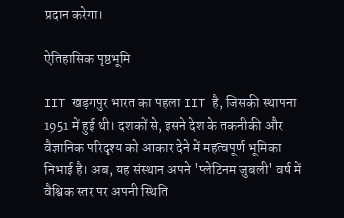प्रदान करेगा।

ऐतिहासिक पृष्ठभूमि

IIT खड़गपुर भारत का पहला IIT है, जिसकी स्थापना 1951 में हुई थी। दशकों से, इसने देश के तकनीकी और वैज्ञानिक परिदृश्य को आकार देने में महत्वपूर्ण भूमिका निभाई है। अब, यह संस्थान अपने 'प्लेटिनम जुबली' वर्ष में वैश्विक स्तर पर अपनी स्थिति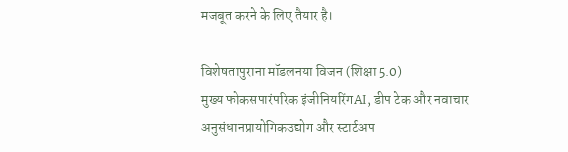मजबूत करने के लिए तैयार है।

विशेषतापुराना मॉडलनया विजन (शिक्षा 5.0)
मुख्य फोकसपारंपरिक इंजीनियरिंगAI, डीप टेक और नवाचार
अनुसंधानप्रायोगिकउद्योग और स्टार्टअप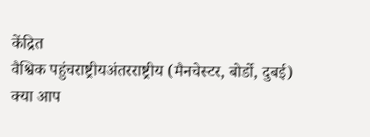केंद्रित
वैश्विक पहुंचराष्ट्रीयअंतरराष्ट्रीय (मैनचेस्टर, बोर्डो, दुबई)
क्या आप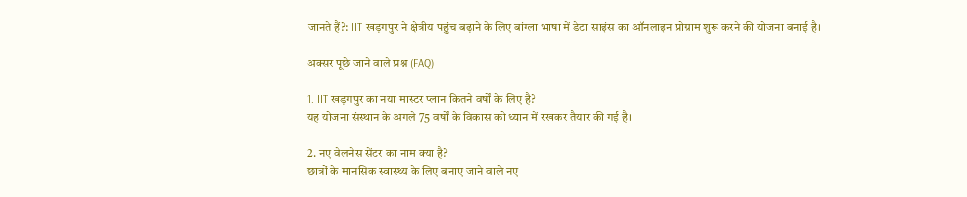जानते हैं?: IIT खड़गपुर ने क्षेत्रीय पहुंच बढ़ाने के लिए बांग्ला भाषा में डेटा साइंस का ऑनलाइन प्रोग्राम शुरू करने की योजना बनाई है।

अक्सर पूछे जाने वाले प्रश्न (FAQ)

1. IIT खड़गपुर का नया मास्टर प्लान कितने वर्षों के लिए है?
यह योजना संस्थान के अगले 75 वर्षों के विकास को ध्यान में रखकर तैयार की गई है।

2. नए वेलनेस सेंटर का नाम क्या है?
छात्रों के मानसिक स्वास्थ्य के लिए बनाए जाने वाले नए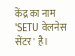केंद्र का नाम 'SETU वेलनेस सेंटर' है।